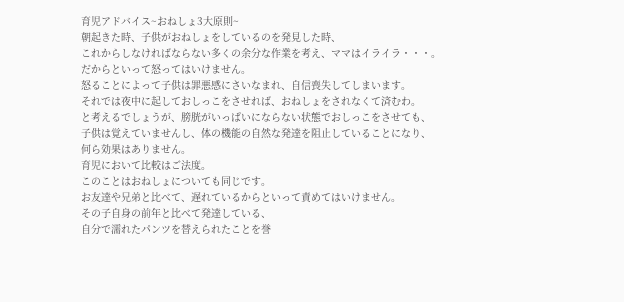育児アドバイス~おねしょ3大原則~
朝起きた時、子供がおねしょをしているのを発見した時、
これからしなければならない多くの余分な作業を考え、ママはイライラ・・・。
だからといって怒ってはいけません。
怒ることによって子供は罪悪感にさいなまれ、自信喪失してしまいます。
それでは夜中に起しておしっこをさせれば、おねしょをされなくて済むわ。
と考えるでしょうが、膀胱がいっぱいにならない状態でおしっこをさせても、
子供は覚えていませんし、体の機能の自然な発達を阻止していることになり、
何ら効果はありません。
育児において比較はご法度。
このことはおねしょについても同じです。
お友達や兄弟と比べて、遅れているからといって責めてはいけません。
その子自身の前年と比べて発達している、
自分で濡れたパンツを替えられたことを誉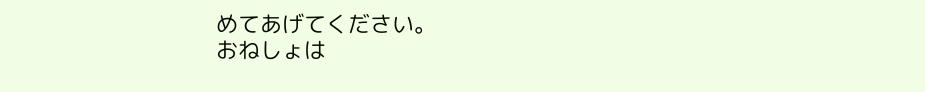めてあげてください。
おねしょは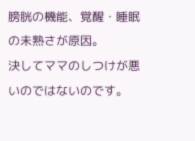膀胱の機能、覚醒・睡眠の未熟さが原因。
決してママのしつけが悪いのではないのです。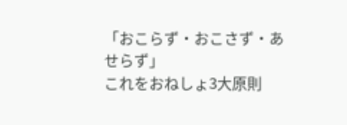「おこらず・おこさず・あせらず」
これをおねしょ3大原則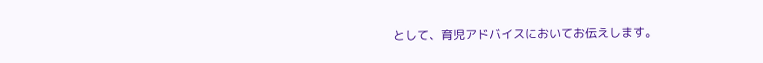として、育児アドバイスにおいてお伝えします。